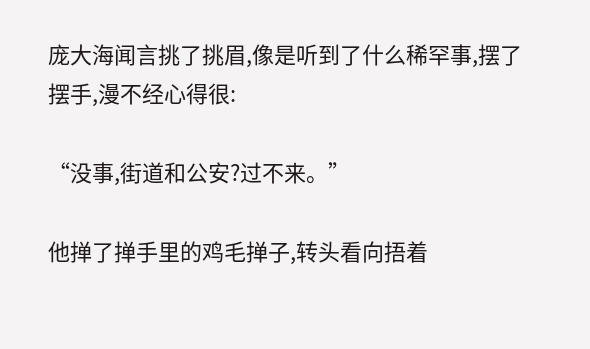庞大海闻言挑了挑眉,像是听到了什么稀罕事,摆了摆手,漫不经心得很:

“没事,街道和公安?过不来。”

他掸了掸手里的鸡毛掸子,转头看向捂着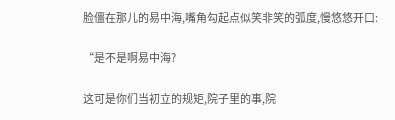脸僵在那儿的易中海,嘴角勾起点似笑非笑的弧度,慢悠悠开口:

“是不是啊易中海?

这可是你们当初立的规矩,院子里的事,院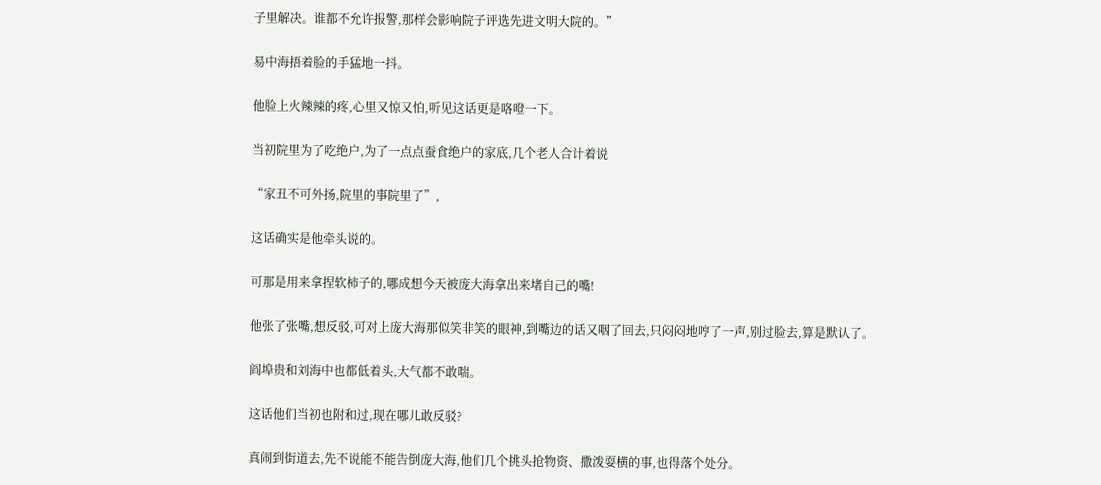子里解决。谁都不允许报警,那样会影响院子评选先进文明大院的。”

易中海捂着脸的手猛地一抖。

他脸上火辣辣的疼,心里又惊又怕,听见这话更是咯噔一下。

当初院里为了吃绝户,为了一点点蚕食绝户的家底,几个老人合计着说

“家丑不可外扬,院里的事院里了”,

这话确实是他牵头说的。

可那是用来拿捏软柿子的,哪成想今天被庞大海拿出来堵自己的嘴!

他张了张嘴,想反驳,可对上庞大海那似笑非笑的眼神,到嘴边的话又咽了回去,只闷闷地哼了一声,别过脸去,算是默认了。

阎埠贵和刘海中也都低着头,大气都不敢喘。

这话他们当初也附和过,现在哪儿敢反驳?

真闹到街道去,先不说能不能告倒庞大海,他们几个挑头抢物资、撒泼耍横的事,也得落个处分。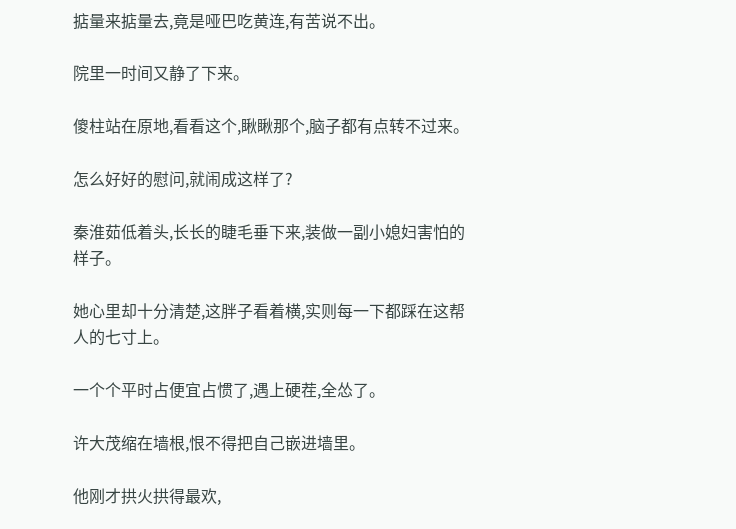掂量来掂量去,竟是哑巴吃黄连,有苦说不出。

院里一时间又静了下来。

傻柱站在原地,看看这个,瞅瞅那个,脑子都有点转不过来。

怎么好好的慰问,就闹成这样了?

秦淮茹低着头,长长的睫毛垂下来,装做一副小媳妇害怕的样子。

她心里却十分清楚,这胖子看着横,实则每一下都踩在这帮人的七寸上。

一个个平时占便宜占惯了,遇上硬茬,全怂了。

许大茂缩在墙根,恨不得把自己嵌进墙里。

他刚才拱火拱得最欢,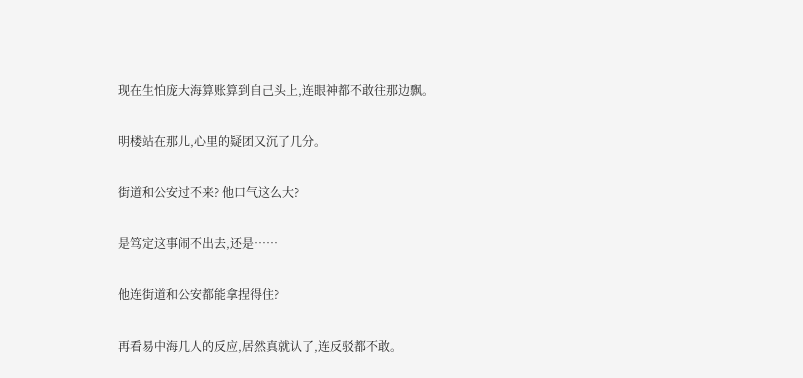现在生怕庞大海算账算到自己头上,连眼神都不敢往那边飘。

明楼站在那儿,心里的疑团又沉了几分。

街道和公安过不来? 他口气这么大?

是笃定这事闹不出去,还是……

他连街道和公安都能拿捏得住?

再看易中海几人的反应,居然真就认了,连反驳都不敢。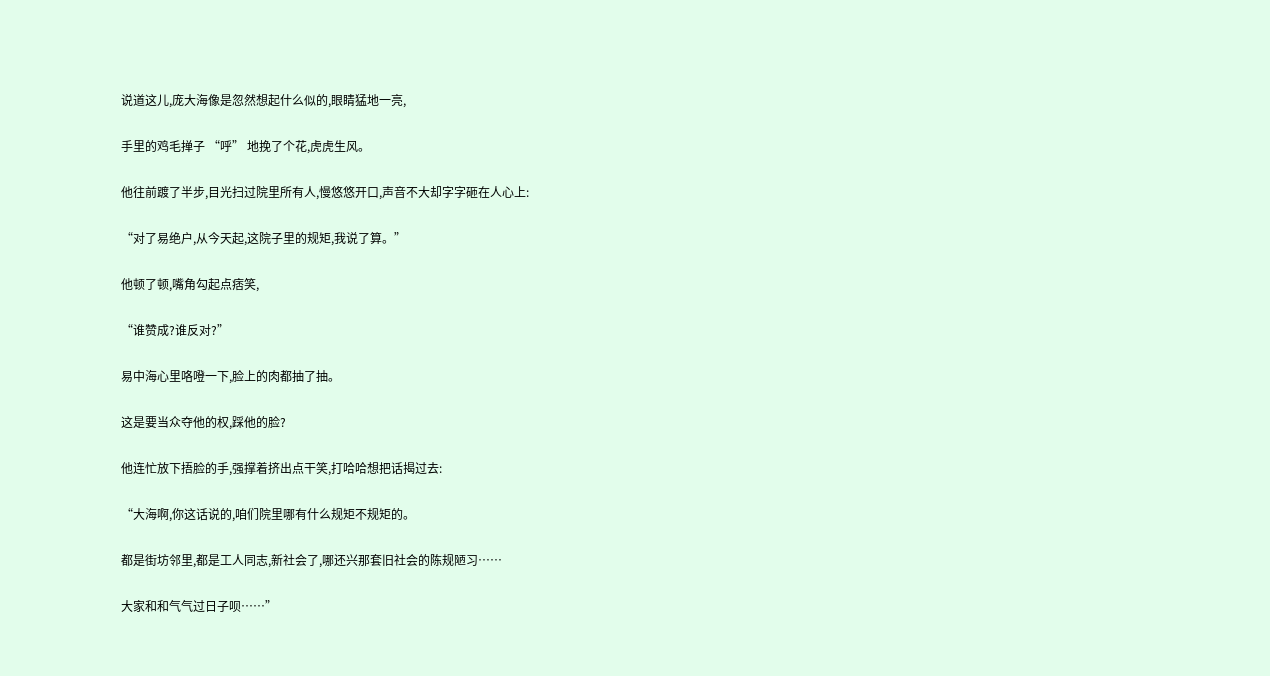说道这儿,庞大海像是忽然想起什么似的,眼睛猛地一亮,

手里的鸡毛掸子 “呼” 地挽了个花,虎虎生风。

他往前踱了半步,目光扫过院里所有人,慢悠悠开口,声音不大却字字砸在人心上:

“对了易绝户,从今天起,这院子里的规矩,我说了算。”

他顿了顿,嘴角勾起点痞笑,

“谁赞成?谁反对?”

易中海心里咯噔一下,脸上的肉都抽了抽。

这是要当众夺他的权,踩他的脸?

他连忙放下捂脸的手,强撑着挤出点干笑,打哈哈想把话揭过去:

“大海啊,你这话说的,咱们院里哪有什么规矩不规矩的。

都是街坊邻里,都是工人同志,新社会了,哪还兴那套旧社会的陈规陋习……

大家和和气气过日子呗……”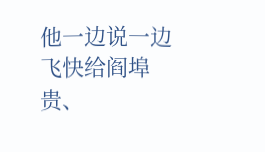他一边说一边飞快给阎埠贵、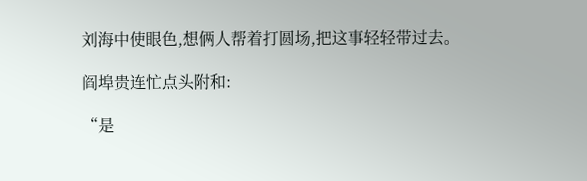刘海中使眼色,想俩人帮着打圆场,把这事轻轻带过去。

阎埠贵连忙点头附和:

“是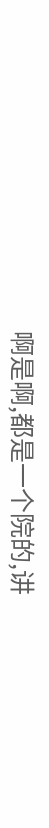啊是啊,都是一个院的,讲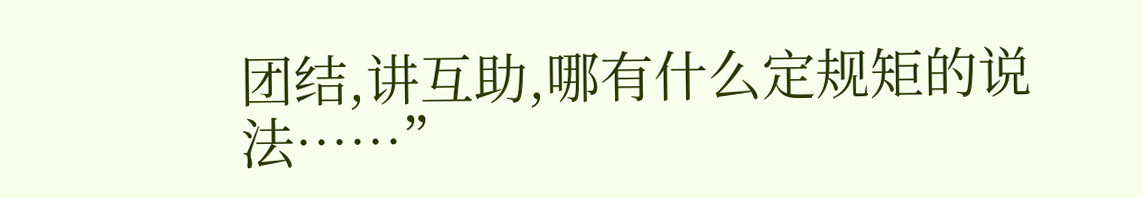团结,讲互助,哪有什么定规矩的说法……”